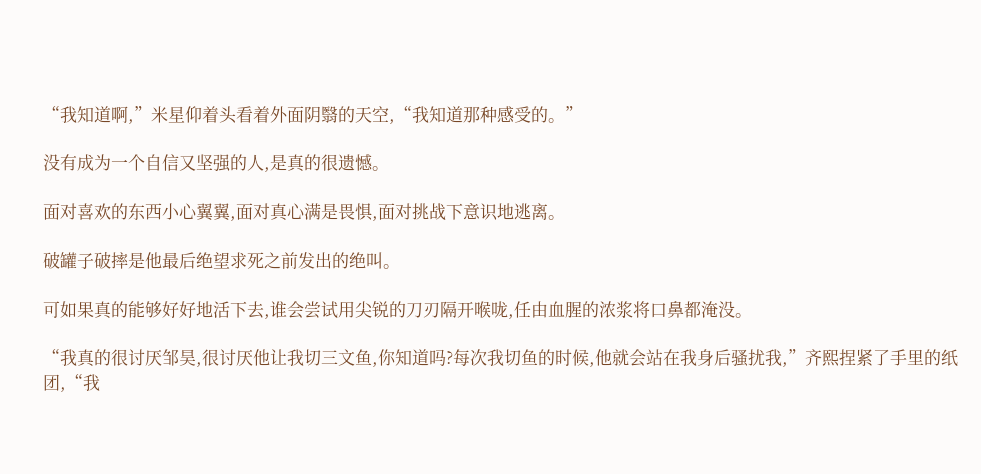“我知道啊,”米星仰着头看着外面阴翳的天空,“我知道那种感受的。”

没有成为一个自信又坚强的人,是真的很遗憾。

面对喜欢的东西小心翼翼,面对真心满是畏惧,面对挑战下意识地逃离。

破罐子破摔是他最后绝望求死之前发出的绝叫。

可如果真的能够好好地活下去,谁会尝试用尖锐的刀刃隔开喉咙,任由血腥的浓浆将口鼻都淹没。

“我真的很讨厌邹昊,很讨厌他让我切三文鱼,你知道吗?每次我切鱼的时候,他就会站在我身后骚扰我,”齐熙捏紧了手里的纸团,“我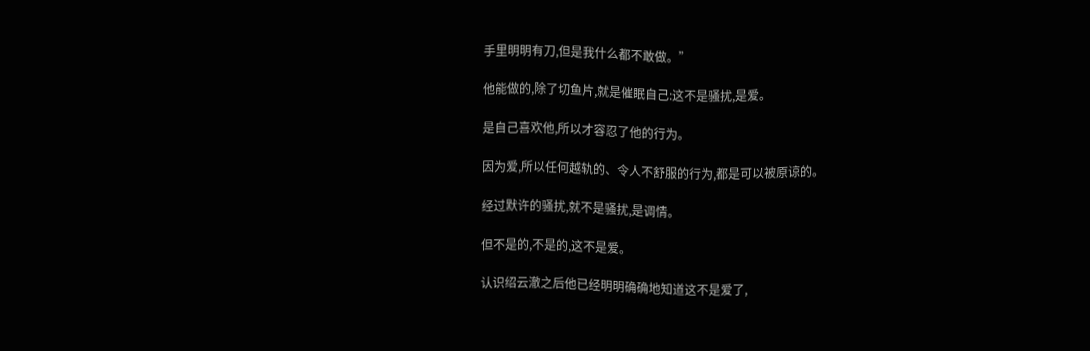手里明明有刀,但是我什么都不敢做。”

他能做的,除了切鱼片,就是催眠自己:这不是骚扰,是爱。

是自己喜欢他,所以才容忍了他的行为。

因为爱,所以任何越轨的、令人不舒服的行为,都是可以被原谅的。

经过默许的骚扰,就不是骚扰,是调情。

但不是的,不是的,这不是爱。

认识绍云澈之后他已经明明确确地知道这不是爱了,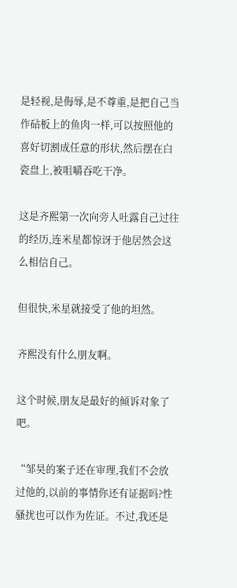是轻视,是侮辱,是不尊重,是把自己当作砧板上的鱼肉一样,可以按照他的喜好切割成任意的形状,然后摆在白瓷盘上,被咀嚼吞吃干净。

这是齐熙第一次向旁人吐露自己过往的经历,连米星都惊讶于他居然会这么相信自己。

但很快,米星就接受了他的坦然。

齐熙没有什么朋友啊。

这个时候,朋友是最好的倾诉对象了吧。

“邹昊的案子还在审理,我们不会放过他的,以前的事情你还有证据吗?性骚扰也可以作为佐证。不过,我还是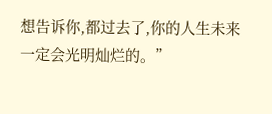想告诉你,都过去了,你的人生未来一定会光明灿烂的。”